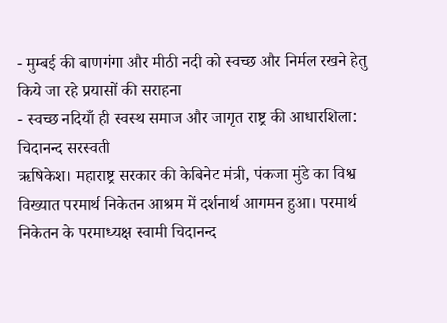- मुम्बई की बाणगंगा और मीठी नदी को स्वच्छ और निर्मल रखने हेतु किये जा रहे प्रयासों की सराहना
- स्वच्छ नदियाँ ही स्वस्थ समाज और जागृत राष्ट्र की आधारशिला: चिदानन्द सरस्वती
ऋषिकेश। महाराष्ट्र सरकार की केबिनेट मंत्री, पंकजा मुंडे का विश्व विख्यात परमार्थ निकेतन आश्रम में दर्शनार्थ आगमन हुआ। परमार्थ निकेतन के परमाध्यक्ष स्वामी चिदानन्द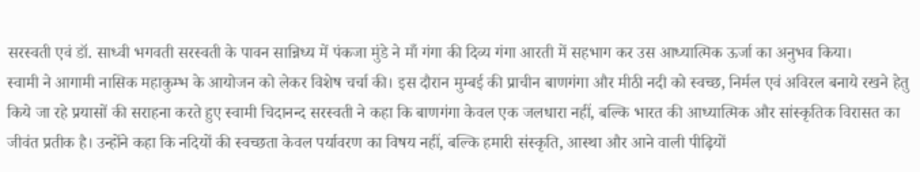सरस्वती एवं डॉ. साध्वी भगवती सरस्वती के पावन सान्निध्य में पंकजा मुंडे ने माँ गंगा की दिव्य गंगा आरती में सहभाग कर उस आध्यात्मिक ऊर्जा का अनुभव किया।
स्वामी ने आगामी नासिक महाकुम्भ के आयोजन को लेकर विशेष चर्चा की। इस दौरान मुम्बई की प्राचीन बाणगंगा और मीठी नदी को स्वच्छ, निर्मल एवं अविरल बनाये रखने हेतु किये जा रहे प्रयासों की सराहना करते हुए स्वामी चिदानन्द सरस्वती ने कहा कि बाणगंगा केवल एक जलधारा नहीं, बल्कि भारत की आध्यात्मिक और सांस्कृतिक विरासत का जीवंत प्रतीक है। उन्होंने कहा कि नदियों की स्वच्छता केवल पर्यावरण का विषय नहीं, बल्कि हमारी संस्कृति, आस्था और आने वाली पीढ़ियों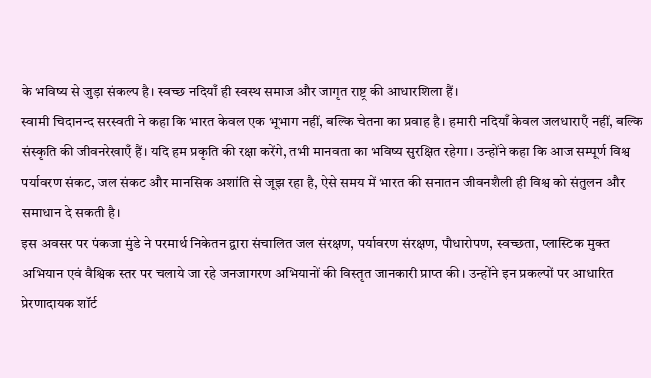के भविष्य से जुड़ा संकल्प है। स्वच्छ नदियाँ ही स्वस्थ समाज और जागृत राष्ट्र की आधारशिला हैं।
स्वामी चिदानन्द सरस्वती ने कहा कि भारत केवल एक भूभाग नहीं, बल्कि चेतना का प्रवाह है। हमारी नदियाँ केवल जलधाराएँ नहीं, बल्कि संस्कृति की जीवनरेखाएँ हैं। यदि हम प्रकृति की रक्षा करेंगे, तभी मानवता का भविष्य सुरक्षित रहेगा। उन्होंने कहा कि आज सम्पूर्ण विश्व पर्यावरण संकट, जल संकट और मानसिक अशांति से जूझ रहा है, ऐसे समय में भारत की सनातन जीवनशैली ही विश्व को संतुलन और समाधान दे सकती है।
इस अवसर पर पंकजा मुंडे ने परमार्थ निकेतन द्वारा संचालित जल संरक्षण, पर्यावरण संरक्षण, पौधारोपण, स्वच्छता, प्लास्टिक मुक्त अभियान एवं वैश्विक स्तर पर चलाये जा रहे जनजागरण अभियानों की विस्तृत जानकारी प्राप्त की। उन्होंने इन प्रकल्पों पर आधारित प्रेरणादायक शॉर्ट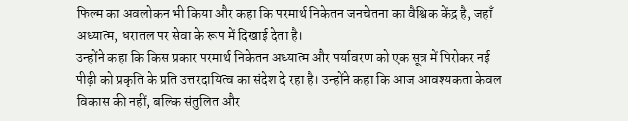फिल्म का अवलोकन भी किया और कहा कि परमार्थ निकेतन जनचेतना का वैश्विक केंद्र है, जहाँ अध्यात्म, धरातल पर सेवा के रूप में दिखाई देता है।
उन्होंने कहा कि किस प्रकार परमार्थ निकेतन अध्यात्म और पर्यावरण को एक सूत्र में पिरोकर नई पीढ़ी को प्रकृति के प्रति उत्तरदायित्व का संदेश दे रहा है। उन्होंने कहा कि आज आवश्यकता केवल विकास की नहीं, बल्कि संतुलित और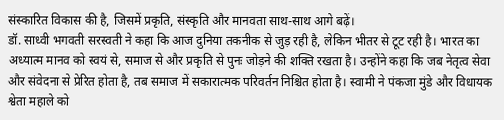संस्कारित विकास की है, जिसमें प्रकृति, संस्कृति और मानवता साथ-साथ आगे बढ़ें।
डॉ. साध्वी भगवती सरस्वती ने कहा कि आज दुनिया तकनीक से जुड़ रही है, लेकिन भीतर से टूट रही है। भारत का अध्यात्म मानव को स्वयं से, समाज से और प्रकृति से पुनः जोड़ने की शक्ति रखता है। उन्होंने कहा कि जब नेतृत्व सेवा और संवेदना से प्रेरित होता है, तब समाज में सकारात्मक परिवर्तन निश्चित होता है। स्वामी ने पंकजा मुंडे और विधायक श्वेता महाले को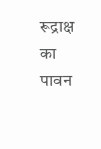रूद्राक्ष का पावन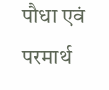पौधा एवं परमार्थ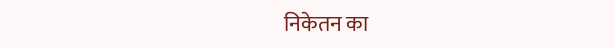निकेतन का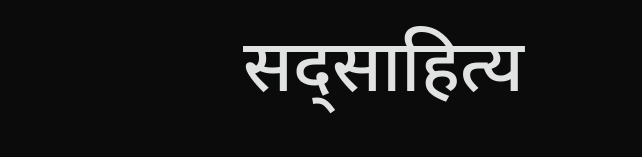सद्साहित्य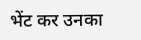भेंट कर उनका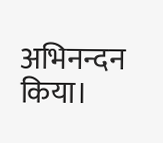अभिनन्दन किया।